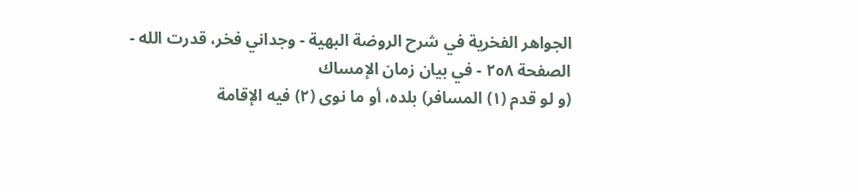الجواهر الفخرية في شرح الروضة البهية - وجداني فخر، قدرت الله - الصفحة ٢٥٨ - في بيان زمان الإمساك
(و لو قدم (١) المسافر) بلده، أو ما نوى (٢) فيه الإقامة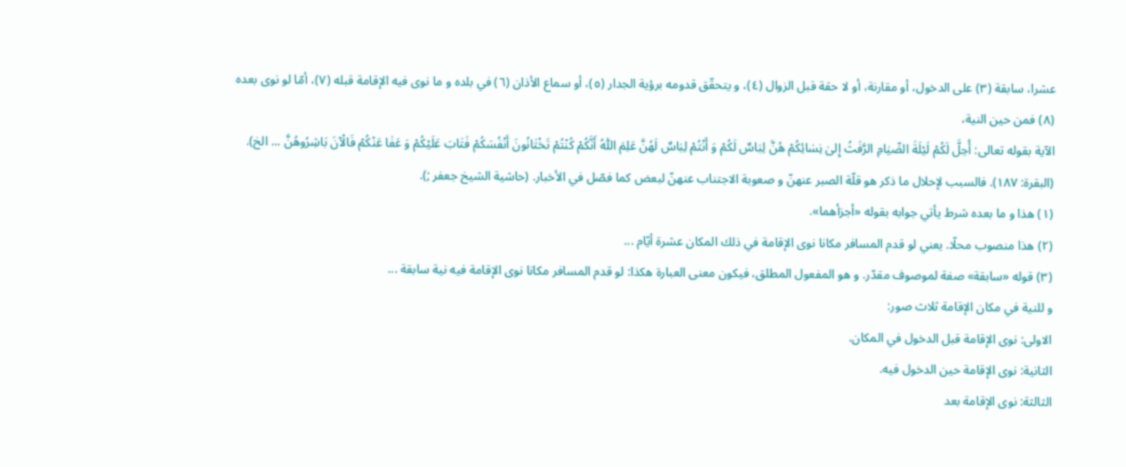عشرا، سابقة (٣) على الدخول، أو مقارنة، أو لا حقة قبل الزوال (٤)، و يتحقّق قدومه برؤية الجدار (٥)، أو سماع الأذان (٦) في بلده و ما نوى فيه الإقامة قبله (٧)، أمّا لو نوى بعده (٨) فمن حين النية،
الآية بقوله تعالى: أُحِلَّ لَكُمْ لَيْلَةَ الصِّيٰامِ الرَّفَثُ إِلىٰ نِسٰائِكُمْ هُنَّ لِبٰاسٌ لَكُمْ وَ أَنْتُمْ لِبٰاسٌ لَهُنَّ عَلِمَ اللّٰهُ أَنَّكُمْ كُنْتُمْ تَخْتٰانُونَ أَنْفُسَكُمْ فَتٰابَ عَلَيْكُمْ وَ عَفٰا عَنْكُمْ فَالْآنَ بَاشِرُوهُنَّ ... الخ). (البقرة: ١٨٧). فالسبب لإحلال ما ذكر هو قلّة الصبر عنهنّ و صعوبة الاجتناب عنهنّ لبعض كما فصّل في الأخبار. (حاشية الشيخ جعفر ;).
(١) هذا و ما بعده شرط يأتي جوابه بقوله «أجزأهما».
(٢) هذا منصوب محلّا. يعني لو قدم المسافر مكانا نوى الإقامة في ذلك المكان عشرة أيّام ...
(٣) قوله «سابقة» صفة لموصوف مقدّر. و هو المفعول المطلق، فيكون معنى العبارة هكذا: لو قدم المسافر مكانا نوى الإقامة فيه نية سابقة ...
و للنية في مكان الإقامة ثلاث صور:
الاولى: نوى الإقامة قبل الدخول في المكان.
الثانية: نوى الإقامة حين الدخول فيه.
الثالثة: نوى الإقامة بعد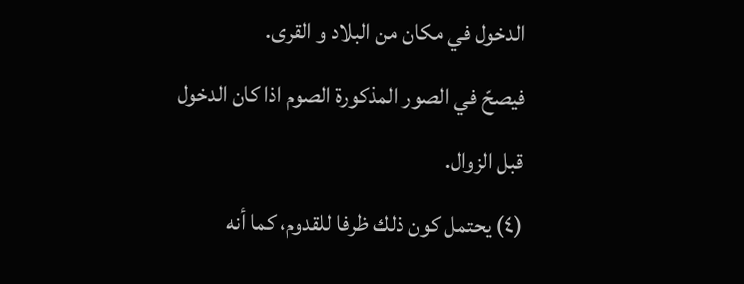الدخول في مكان من البلاد و القرى.
فيصحّ في الصور المذكورة الصوم اذا كان الدخول قبل الزوال.
(٤) يحتمل كون ذلك ظرفا للقدوم، كما أنه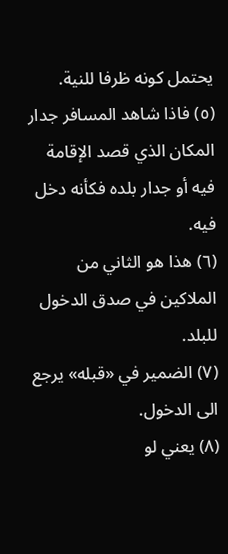يحتمل كونه ظرفا للنية.
(٥) فاذا شاهد المسافر جدار المكان الذي قصد الإقامة فيه أو جدار بلده فكأنه دخل فيه.
(٦) هذا هو الثاني من الملاكين في صدق الدخول للبلد.
(٧) الضمير في «قبله» يرجع الى الدخول.
(٨) يعني لو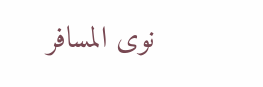نوى المسافر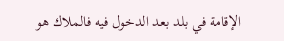الإقامة في بلد بعد الدخول فيه فالملاك هو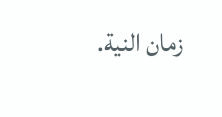زمان النية.